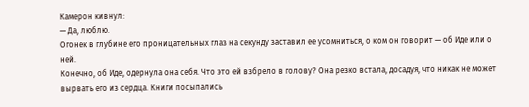Камерон кивнул:
— Да, люблю.
Огонек в глубине его проницательных глаз на секунду заставил ее усомниться, о ком он говорит — об Иде или о ней.
Конечно, об Иде, одернула она себя. Что это ей взбрело в голову? Она резко встала, досадуя, что никак не может вырвать его из сердца. Книги посыпались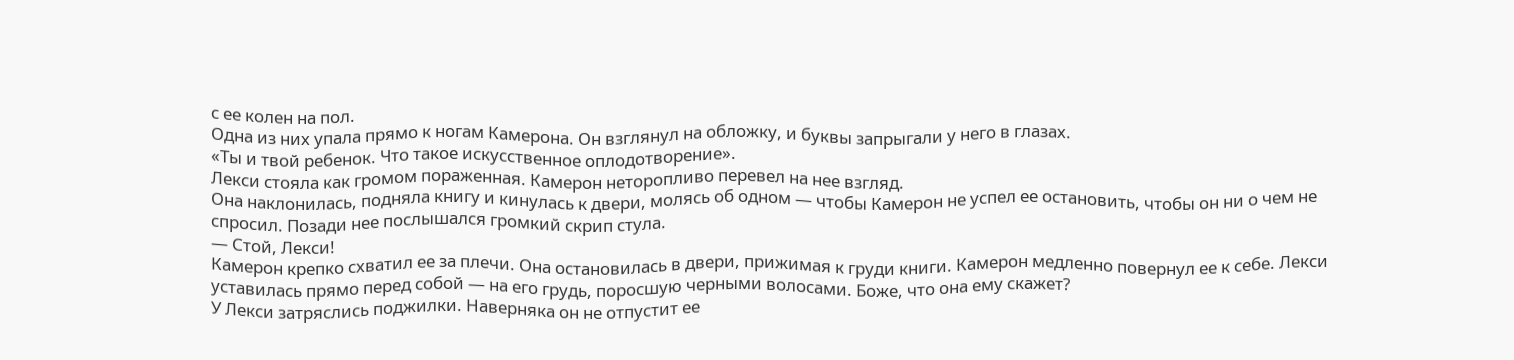с ее колен на пол.
Одна из них упала прямо к ногам Камерона. Он взглянул на обложку, и буквы запрыгали у него в глазах.
«Ты и твой ребенок. Что такое искусственное оплодотворение».
Лекси стояла как громом пораженная. Камерон неторопливо перевел на нее взгляд.
Она наклонилась, подняла книгу и кинулась к двери, молясь об одном — чтобы Камерон не успел ее остановить, чтобы он ни о чем не спросил. Позади нее послышался громкий скрип стула.
— Стой, Лекси!
Камерон крепко схватил ее за плечи. Она остановилась в двери, прижимая к груди книги. Камерон медленно повернул ее к себе. Лекси уставилась прямо перед собой — на его грудь, поросшую черными волосами. Боже, что она ему скажет?
У Лекси затряслись поджилки. Наверняка он не отпустит ее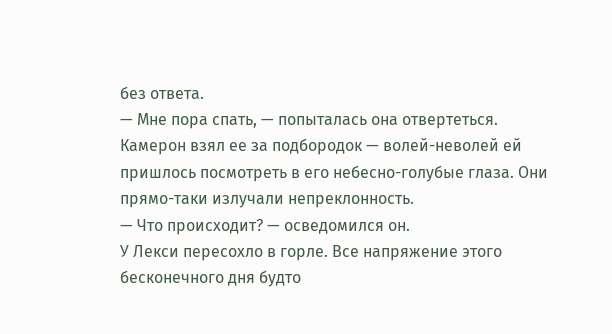без ответа.
— Мне пора спать, — попыталась она отвертеться.
Камерон взял ее за подбородок — волей-неволей ей пришлось посмотреть в его небесно-голубые глаза. Они прямо-таки излучали непреклонность.
— Что происходит? — осведомился он.
У Лекси пересохло в горле. Все напряжение этого бесконечного дня будто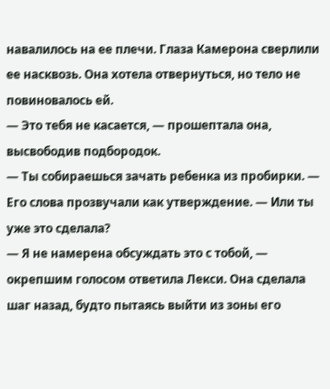навалилось на ее плечи. Глаза Камерона сверлили ее насквозь. Она хотела отвернуться, но тело не повиновалось ей.
— Это тебя не касается, — прошептала она, высвободив подбородок.
— Ты собираешься зачать ребенка из пробирки. — Его слова прозвучали как утверждение. — Или ты уже это сделала?
— Я не намерена обсуждать это с тобой, — окрепшим голосом ответила Лекси. Она сделала шаг назад, будто пытаясь выйти из зоны его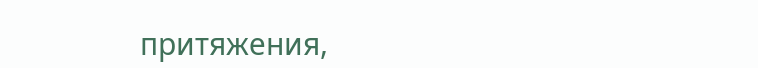притяжения,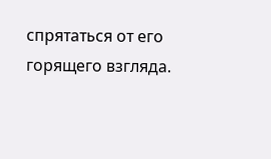спрятаться от его горящего взгляда.